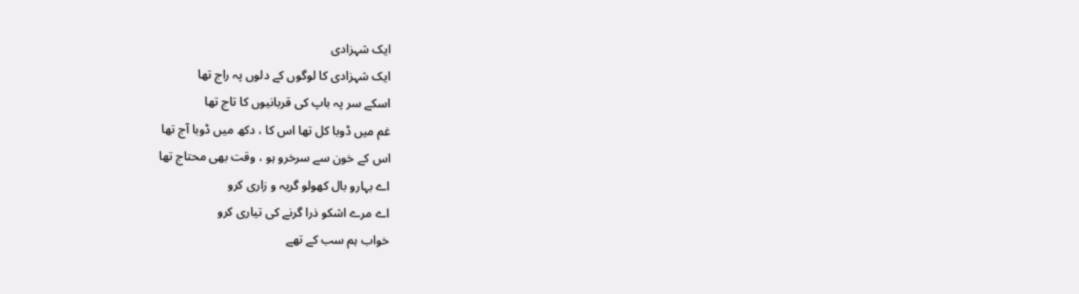ایک شہزادی
ایک شہزادی کا لوگوں کے دلوں پہ راج تھا
اسکے سر پہ باپ کی قربانیوں کا تاج تھا
غم میں ڈوبا کل تھا اس کا ، دکھ میں ڈوبا آج تھا
اس کے خون سے سرخرو ہو ، وقت بھی محتاج تھا
اے بہارو بال کھولو گریہ و زاری کرو
اے مرے اشکو ذرا گرنے کی تیاری کرو
خواب ہم سب کے تھے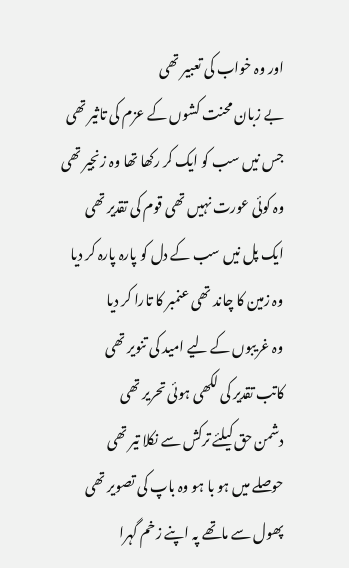اور وہ خواب کی تعبیر تھی
بے زبان محنت کشوں کے عزم کی تاثیر تھی
جس نیں سب کو ایک کر رکھا تھا وہ زنجیر تھی
وہ کوئی عورت نہیں تھی قوم کی تقدیر تھی
ایک پل نیں سب کے دل کو پارہ پارہ کر دیا
وہ زمین کا چاند تھی عنمبر کا تارا کر دیا
وہ غریبوں کے لیے امید کی تنویر تھی
کاتب تقدیر کی لکھی ہوئی تحریر تھی
دشمن حق کیلئے ترکش سے نکلا تیر تھی
حوصلے میں ہو با ہو وہ باپ کی تصویر تھی
پھول سے ماتھے پہ اپنے زخم گہرا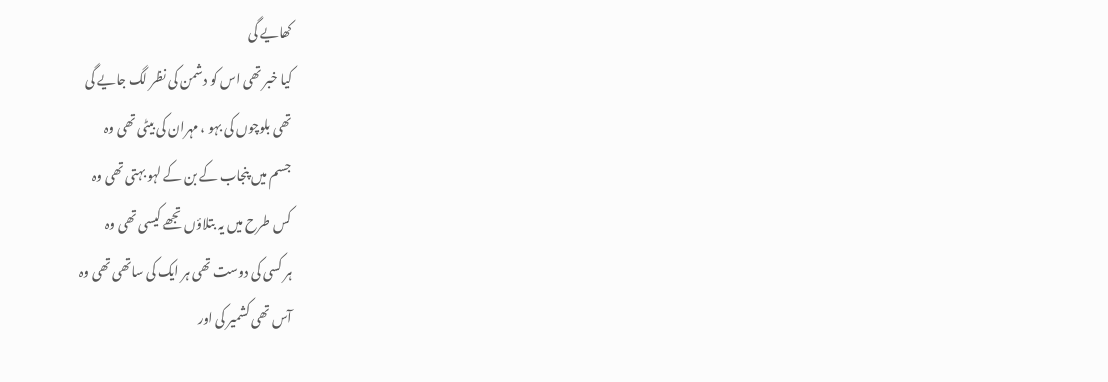کھایے گی
کیا خبر تھی اس کو دشمن کی نظر لگ جایے گی
تھی بلوچوں کی بہو ، مہران کی بیٹی تھی وہ
جسم میں پنجاب کے بن کے لہو بہتی تھی وہ
کس طرح میں یہ بتلاؤں تجھے کیسی تھی وہ
ہر کسی کی دوست تھی ہر ایک کی ساتھی تھی وہ
آس تھی کشمیر کی اور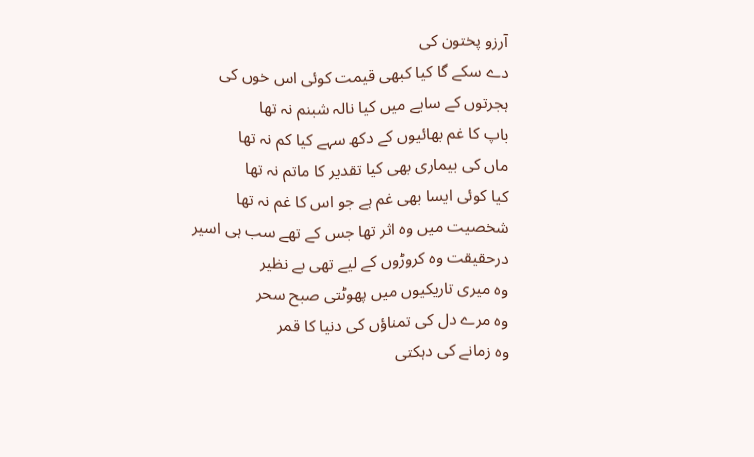آرزو پختون کی
دے سکے گا کیا کبھی قیمت کوئی اس خوں کی
ہجرتوں کے سایے میں کیا نالہ شبنم نہ تھا
باپ کا غم بھائیوں کے دکھ سہے کیا کم نہ تھا
ماں کی بیماری بھی کیا تقدیر کا ماتم نہ تھا
کیا کوئی ایسا بھی غم ہے جو اس کا غم نہ تھا
شخصیت میں وہ اثر تھا جس کے تھے سب ہی اسیر
درحقیقت وہ کروڑوں کے لیے تھی بے نظیر
وہ میری تاریکیوں میں پھوٹتی صبح سحر
وہ مرے دل کی تمناؤں کی دنیا کا قمر
وہ زمانے کی دہکتی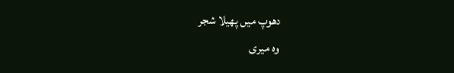دھوپ میں پھیلا شجر
وہ میری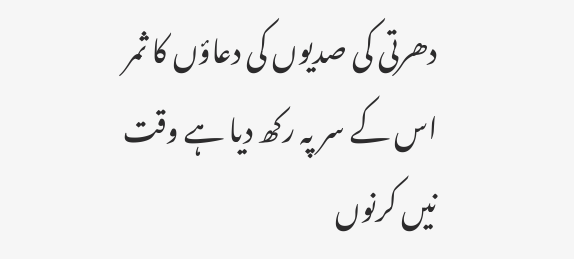دھرتی کی صدیوں کی دعاؤں کا ثمر
اس کے سر پہ رکھ دیا ہے وقت نیں کرنوں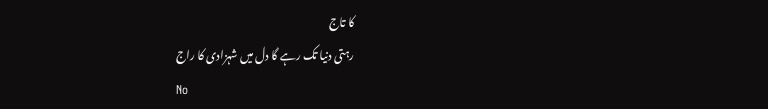کا تاج
رہتی دنیا تک رہے گا دل میں شہزادی کا راج
No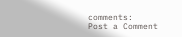comments:
Post a Comment